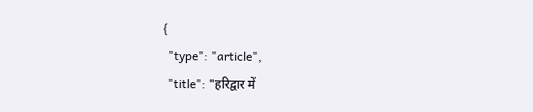{
  "type": "article",
  "title": "हरिद्वार में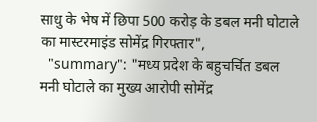साधु के भेष में छिपा 500 करोड़ के डबल मनी घोटाले का मास्टरमाइंड सोमेंद्र गिरफ्तार",
  "summary": "मध्य प्रदेश के बहुचर्चित डबल मनी घोटाले का मुख्य आरोपी सोमेंद्र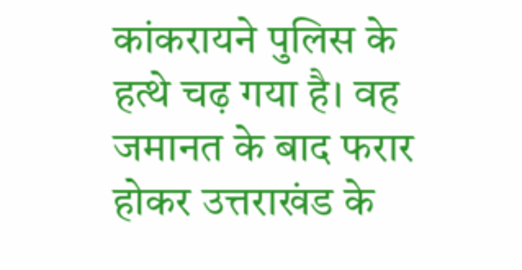कांकरायने पुलिस के हत्थे चढ़ गया है। वह जमानत के बाद फरार होकर उत्तराखंड के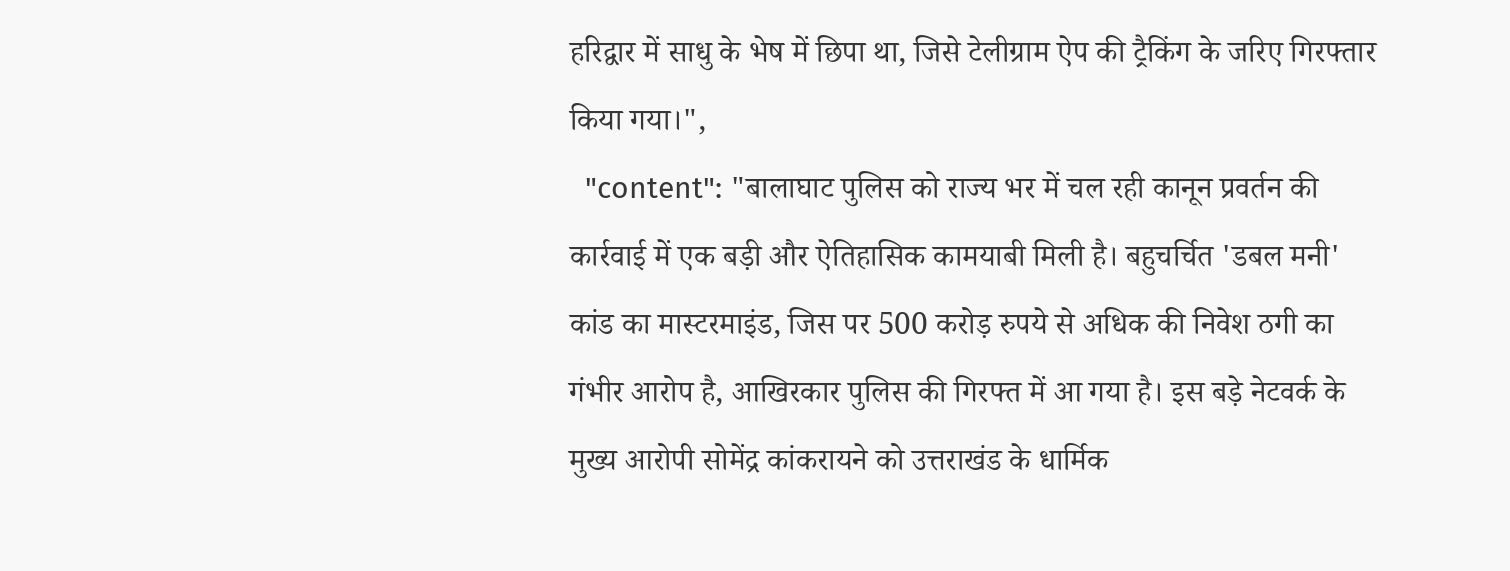हरिद्वार में साधु के भेष में छिपा था, जिसे टेलीग्राम ऐप की ट्रैकिंग के जरिए गिरफ्तार किया गया।",
  "content": "बालाघाट पुलिस को राज्य भर में चल रही कानून प्रवर्तन की कार्रवाई में एक बड़ी और ऐतिहासिक कामयाबी मिली है। बहुचर्चित 'डबल मनी' कांड का मास्टरमाइंड, जिस पर 500 करोड़ रुपये से अधिक की निवेश ठगी का गंभीर आरोप है, आखिरकार पुलिस की गिरफ्त में आ गया है। इस बड़े नेटवर्क के मुख्य आरोपी सोमेंद्र कांकरायने को उत्तराखंड के धार्मिक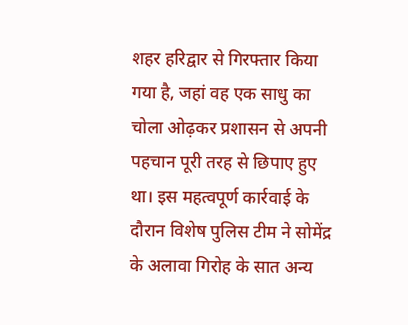शहर हरिद्वार से गिरफ्तार किया गया है, जहां वह एक साधु का चोला ओढ़कर प्रशासन से अपनी पहचान पूरी तरह से छिपाए हुए था। इस महत्वपूर्ण कार्रवाई के दौरान विशेष पुलिस टीम ने सोमेंद्र के अलावा गिरोह के सात अन्य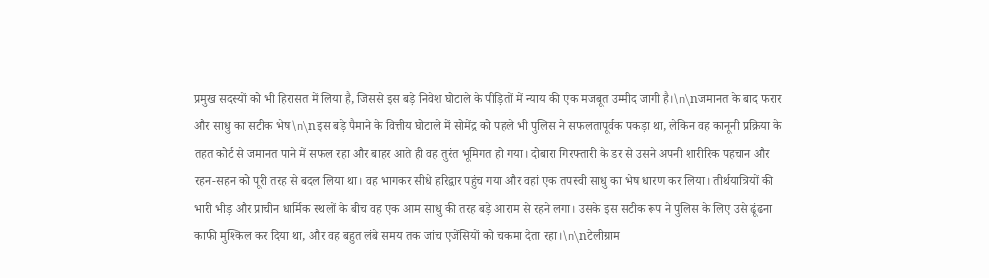प्रमुख सदस्यों को भी हिरासत में लिया है, जिससे इस बड़े निवेश घोटाले के पीड़ितों में न्याय की एक मजबूत उम्मीद जागी है।\n\nजमानत के बाद फरार और साधु का सटीक भेष\n\nइस बड़े पैमाने के वित्तीय घोटाले में सोमेंद्र को पहले भी पुलिस ने सफलतापूर्वक पकड़ा था, लेकिन वह कानूनी प्रक्रिया के तहत कोर्ट से जमानत पाने में सफल रहा और बाहर आते ही वह तुरंत भूमिगत हो गया। दोबारा गिरफ्तारी के डर से उसने अपनी शारीरिक पहचान और रहन-सहन को पूरी तरह से बदल लिया था। वह भागकर सीधे हरिद्वार पहुंच गया और वहां एक तपस्वी साधु का भेष धारण कर लिया। तीर्थयात्रियों की भारी भीड़ और प्राचीन धार्मिक स्थलों के बीच वह एक आम साधु की तरह बड़े आराम से रहने लगा। उसके इस सटीक रूप ने पुलिस के लिए उसे ढूंढना काफी मुश्किल कर दिया था, और वह बहुत लंबे समय तक जांच एजेंसियों को चकमा देता रहा।\n\nटेलीग्राम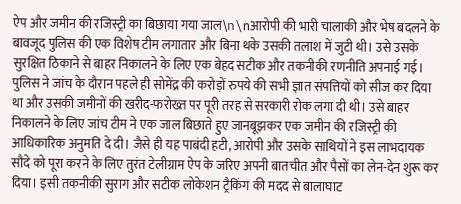ऐप और जमीन की रजिस्ट्री का बिछाया गया जाल\n\nआरोपी की भारी चालाकी और भेष बदलने के बावजूद पुलिस की एक विशेष टीम लगातार और बिना थके उसकी तलाश में जुटी थी। उसे उसके सुरक्षित ठिकाने से बाहर निकालने के लिए एक बेहद सटीक और तकनीकी रणनीति अपनाई गई। पुलिस ने जांच के दौरान पहले ही सोमेंद्र की करोड़ों रुपये की सभी ज्ञात संपत्तियों को सीज कर दिया था और उसकी जमीनों की खरीद-फरोख्त पर पूरी तरह से सरकारी रोक लगा दी थी। उसे बाहर निकालने के लिए जांच टीम ने एक जाल बिछाते हुए जानबूझकर एक जमीन की रजिस्ट्री की आधिकारिक अनुमति दे दी। जैसे ही यह पाबंदी हटी, आरोपी और उसके साथियों ने इस लाभदायक सौदे को पूरा करने के लिए तुरंत टेलीग्राम ऐप के जरिए अपनी बातचीत और पैसों का लेन-देन शुरू कर दिया। इसी तकनीकी सुराग और सटीक लोकेशन ट्रैकिंग की मदद से बालाघाट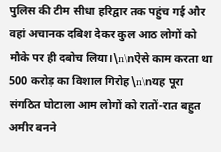पुलिस की टीम सीधा हरिद्वार तक पहुंच गई और वहां अचानक दबिश देकर कुल आठ लोगों को मौके पर ही दबोच लिया।\n\nऐसे काम करता था 500 करोड़ का विशाल गिरोह\n\nयह पूरा संगठित घोटाला आम लोगों को रातों-रात बहुत अमीर बनने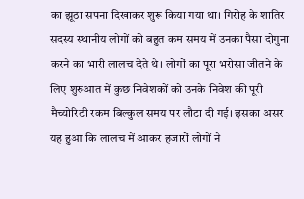का झूठा सपना दिखाकर शुरू किया गया था। गिरोह के शातिर सदस्य स्थानीय लोगों को बहुत कम समय में उनका पैसा दोगुना करने का भारी लालच देते थे। लोगों का पूरा भरोसा जीतने के लिए शुरुआत में कुछ निवेशकों को उनके निवेश की पूरी मैच्योरिटी रकम बिल्कुल समय पर लौटा दी गई। इसका असर यह हुआ कि लालच में आकर हजारों लोगों ने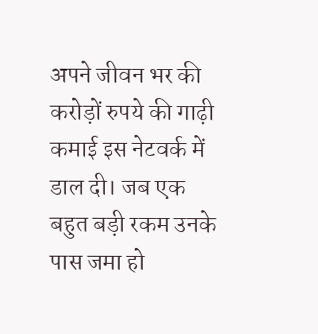अपने जीवन भर की करोड़ों रुपये की गाढ़ी कमाई इस नेटवर्क में डाल दी। जब एक बहुत बड़ी रकम उनके पास जमा हो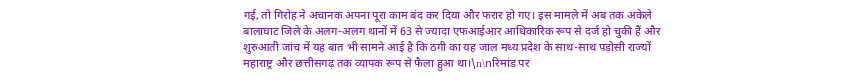गई, तो गिरोह ने अचानक अपना पूरा काम बंद कर दिया और फरार हो गए। इस मामले में अब तक अकेले बालाघाट जिले के अलग-अलग थानों में 63 से ज्यादा एफआईआर आधिकारिक रूप से दर्ज हो चुकी हैं और शुरुआती जांच में यह बात भी सामने आई है कि ठगी का यह जाल मध्य प्रदेश के साथ-साथ पड़ोसी राज्यों महाराष्ट्र और छत्तीसगढ़ तक व्यापक रूप से फैला हुआ था।\n\nरिमांड पर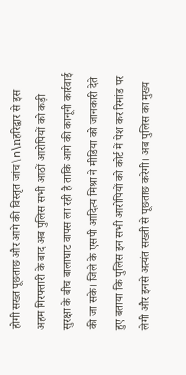होगी सख्त पूछताछ और आगे की विस्तृत जांच\n\nहरिद्वार से इस अहम गिरफ्तारी के बाद अब पुलिस सभी आठों आरोपियों को कड़ी सुरक्षा के बीच बालाघाट वापस ला रही है ताकि आगे की कानूनी कार्रवाई की जा सके। जिले के एसपी आदित्य मिश्रा ने मीडिया को जानकारी देते हुए बताया कि पुलिस इन सभी आरोपियों को कोर्ट में पेश कर रिमांड पर लेगी और इनसे अत्यंत सख्ती से पूछताछ करेगी। अब पुलिस का मुख्य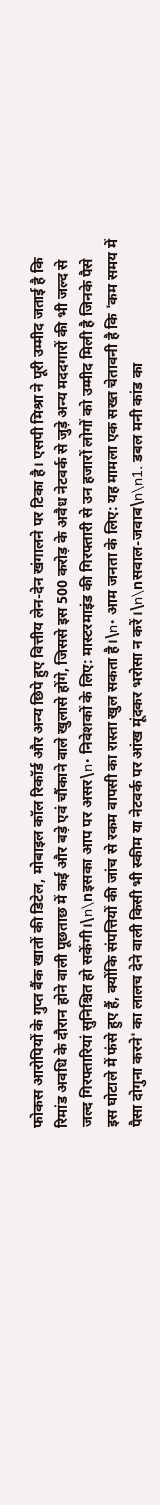फोकस आरोपियों के गुप्त बैंक खातों की डिटेल, मोबाइल कॉल रिकॉर्ड और अन्य छिपे हुए वित्तीय लेन-देन खंगालने पर टिका है। एसपी मिश्रा ने पूरी उम्मीद जताई है कि रिमांड अवधि के दौरान होने वाली पूछताछ में कई और बड़े एवं चौंकाने वाले खुलासे होंगे, जिससे इस 500 करोड़ के अवैध नेटवर्क से जुड़े अन्य मददगारों की भी जल्द से जल्द गिरफ्तारियां सुनिश्चित हो सकेंगी।\n\nइसका आप पर असर\n• निवेशकों के लिए: मास्टरमाइंड की गिरफ्तारी से उन हजारों लोगों को उम्मीद मिली है जिनके पैसे इस घोटाले में फंसे हुए हैं, क्योंकि संपत्तियों की जांच से रकम वापसी का रास्ता खुल सकता है।\n• आम जनता के लिए: यह मामला एक सख्त चेतावनी है कि 'कम समय में पैसा दोगुना करने' का लालच देने वाली किसी भी स्कीम या नेटवर्क पर आंख मूंदकर भरोसा न करें।\n\nसवाल-जवाब\n\n1. डबल मनी कांड का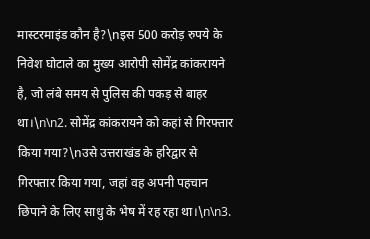मास्टरमाइंड कौन है?\nइस 500 करोड़ रुपये के निवेश घोटाले का मुख्य आरोपी सोमेंद्र कांकरायने है, जो लंबे समय से पुलिस की पकड़ से बाहर था।\n\n2. सोमेंद्र कांकरायने को कहां से गिरफ्तार किया गया?\nउसे उत्तराखंड के हरिद्वार से गिरफ्तार किया गया, जहां वह अपनी पहचान छिपाने के लिए साधु के भेष में रह रहा था।\n\n3.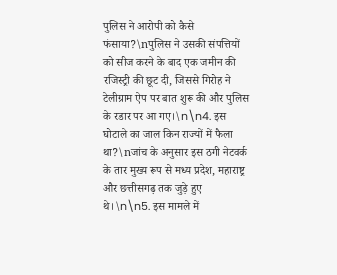पुलिस ने आरोपी को कैसे फंसाया?\nपुलिस ने उसकी संपत्तियों को सीज करने के बाद एक जमीन की रजिस्ट्री की छूट दी, जिससे गिरोह ने टेलीग्राम ऐप पर बात शुरू की और पुलिस के रडार पर आ गए।\n\n4. इस घोटाले का जाल किन राज्यों में फैला था?\nजांच के अनुसार इस ठगी नेटवर्क के तार मुख्य रूप से मध्य प्रदेश, महाराष्ट्र और छत्तीसगढ़ तक जुड़े हुए थे।\n\n5. इस मामले में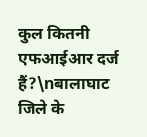कुल कितनी एफआईआर दर्ज हैं?\nबालाघाट जिले के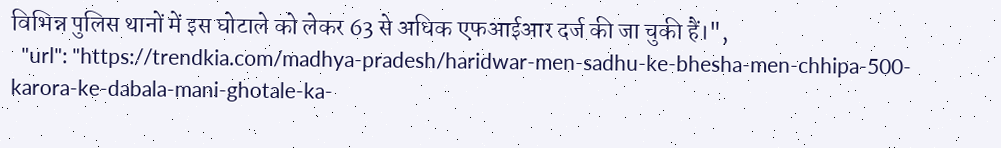विभिन्न पुलिस थानों में इस घोटाले को लेकर 63 से अधिक एफआईआर दर्ज की जा चुकी हैं।",
  "url": "https://trendkia.com/madhya-pradesh/haridwar-men-sadhu-ke-bhesha-men-chhipa-500-karora-ke-dabala-mani-ghotale-ka-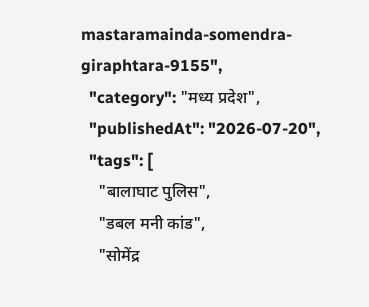mastaramainda-somendra-giraphtara-9155",
  "category": "मध्य प्रदेश",
  "publishedAt": "2026-07-20",
  "tags": [
    "बालाघाट पुलिस",
    "डबल मनी कांड",
    "सोमेंद्र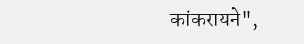कांकरायने",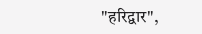"हरिद्वार",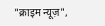"क्राइम न्यूज़",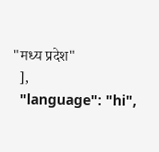"मध्य प्रदेश"
  ],
  "language": "hi",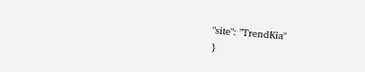"site": "TrendKia"
}